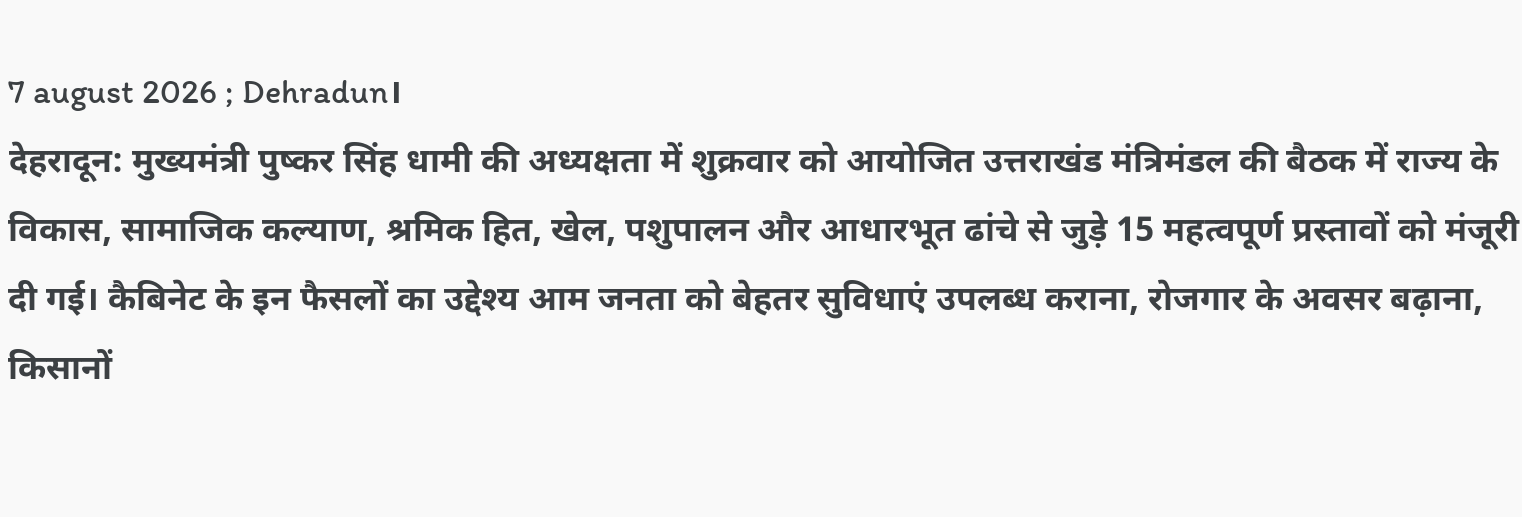7 august 2026 ; Dehradun।
देहरादून: मुख्यमंत्री पुष्कर सिंह धामी की अध्यक्षता में शुक्रवार को आयोजित उत्तराखंड मंत्रिमंडल की बैठक में राज्य के विकास, सामाजिक कल्याण, श्रमिक हित, खेल, पशुपालन और आधारभूत ढांचे से जुड़े 15 महत्वपूर्ण प्रस्तावों को मंजूरी दी गई। कैबिनेट के इन फैसलों का उद्देश्य आम जनता को बेहतर सुविधाएं उपलब्ध कराना, रोजगार के अवसर बढ़ाना, किसानों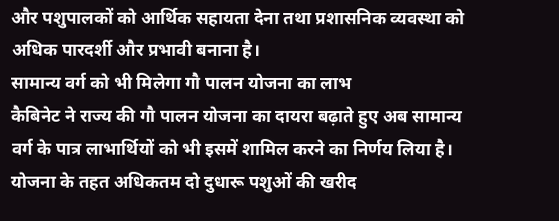और पशुपालकों को आर्थिक सहायता देना तथा प्रशासनिक व्यवस्था को अधिक पारदर्शी और प्रभावी बनाना है।
सामान्य वर्ग को भी मिलेगा गौ पालन योजना का लाभ
कैबिनेट ने राज्य की गौ पालन योजना का दायरा बढ़ाते हुए अब सामान्य वर्ग के पात्र लाभार्थियों को भी इसमें शामिल करने का निर्णय लिया है। योजना के तहत अधिकतम दो दुधारू पशुओं की खरीद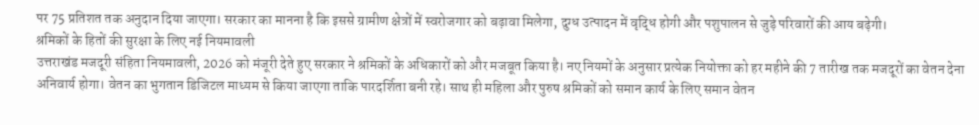पर 75 प्रतिशत तक अनुदान दिया जाएगा। सरकार का मानना है कि इससे ग्रामीण क्षेत्रों में स्वरोजगार को बढ़ावा मिलेगा, दुग्ध उत्पादन में वृद्धि होगी और पशुपालन से जुड़े परिवारों की आय बढ़ेगी।
श्रमिकों के हितों की सुरक्षा के लिए नई नियमावली
उत्तराखंड मजदूरी संहिता नियमावली, 2026 को मंजूरी देते हुए सरकार ने श्रमिकों के अधिकारों को और मजबूत किया है। नए नियमों के अनुसार प्रत्येक नियोक्ता को हर महीने की 7 तारीख तक मजदूरों का वेतन देना अनिवार्य होगा। वेतन का भुगतान डिजिटल माध्यम से किया जाएगा ताकि पारदर्शिता बनी रहे। साथ ही महिला और पुरुष श्रमिकों को समान कार्य के लिए समान वेतन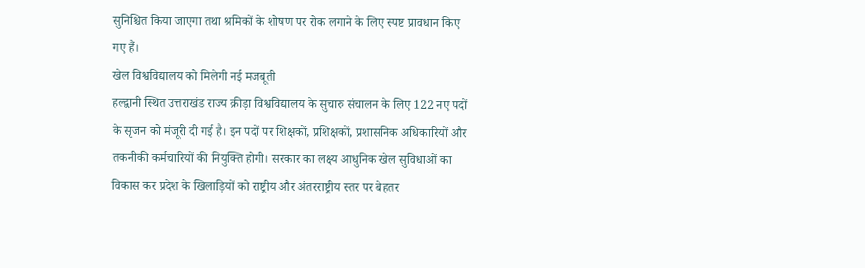सुनिश्चित किया जाएगा तथा श्रमिकों के शोषण पर रोक लगाने के लिए स्पष्ट प्रावधान किए गए हैं।
खेल विश्वविद्यालय को मिलेगी नई मजबूती
हल्द्वानी स्थित उत्तराखंड राज्य क्रीड़ा विश्वविद्यालय के सुचारु संचालन के लिए 122 नए पदों के सृजन को मंजूरी दी गई है। इन पदों पर शिक्षकों, प्रशिक्षकों, प्रशासनिक अधिकारियों और तकनीकी कर्मचारियों की नियुक्ति होगी। सरकार का लक्ष्य आधुनिक खेल सुविधाओं का विकास कर प्रदेश के खिलाड़ियों को राष्ट्रीय और अंतरराष्ट्रीय स्तर पर बेहतर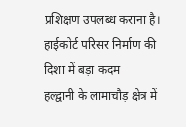प्रशिक्षण उपलब्ध कराना है।
हाईकोर्ट परिसर निर्माण की दिशा में बड़ा कदम
हल्द्वानी के लामाचौड़ क्षेत्र में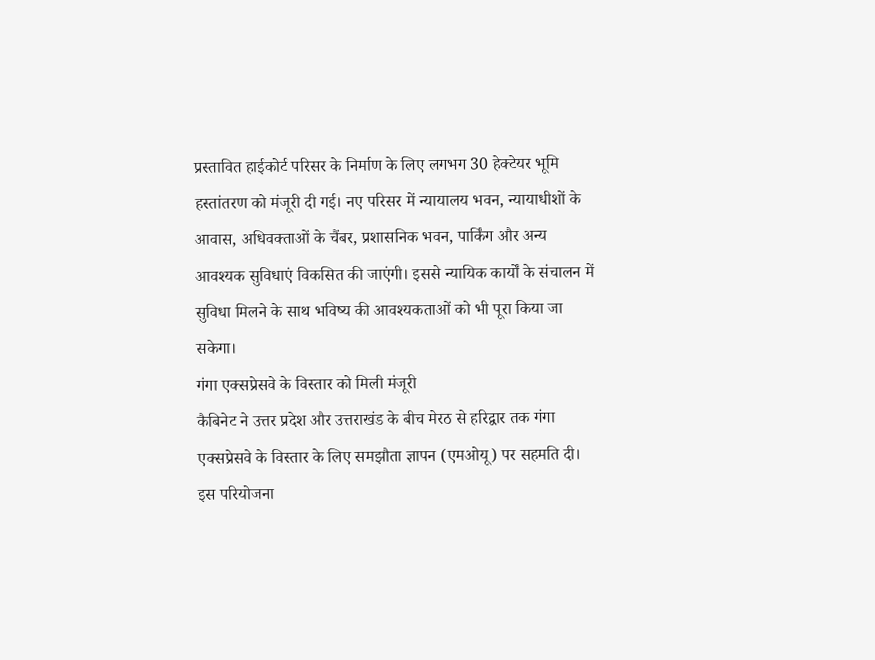प्रस्तावित हाईकोर्ट परिसर के निर्माण के लिए लगभग 30 हेक्टेयर भूमि हस्तांतरण को मंजूरी दी गई। नए परिसर में न्यायालय भवन, न्यायाधीशों के आवास, अधिवक्ताओं के चैंबर, प्रशासनिक भवन, पार्किंग और अन्य आवश्यक सुविधाएं विकसित की जाएंगी। इससे न्यायिक कार्यों के संचालन में सुविधा मिलने के साथ भविष्य की आवश्यकताओं को भी पूरा किया जा सकेगा।
गंगा एक्सप्रेसवे के विस्तार को मिली मंजूरी
कैबिनेट ने उत्तर प्रदेश और उत्तराखंड के बीच मेरठ से हरिद्वार तक गंगा एक्सप्रेसवे के विस्तार के लिए समझौता ज्ञापन (एमओयू) पर सहमति दी। इस परियोजना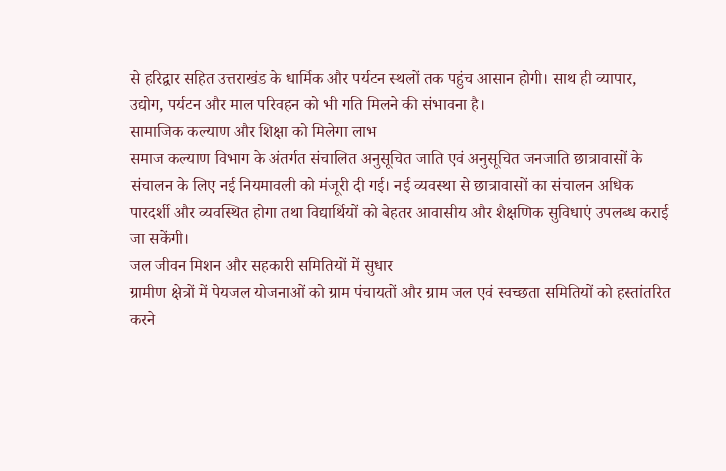से हरिद्वार सहित उत्तराखंड के धार्मिक और पर्यटन स्थलों तक पहुंच आसान होगी। साथ ही व्यापार, उद्योग, पर्यटन और माल परिवहन को भी गति मिलने की संभावना है।
सामाजिक कल्याण और शिक्षा को मिलेगा लाभ
समाज कल्याण विभाग के अंतर्गत संचालित अनुसूचित जाति एवं अनुसूचित जनजाति छात्रावासों के संचालन के लिए नई नियमावली को मंजूरी दी गई। नई व्यवस्था से छात्रावासों का संचालन अधिक पारदर्शी और व्यवस्थित होगा तथा विद्यार्थियों को बेहतर आवासीय और शैक्षणिक सुविधाएं उपलब्ध कराई जा सकेंगी।
जल जीवन मिशन और सहकारी समितियों में सुधार
ग्रामीण क्षेत्रों में पेयजल योजनाओं को ग्राम पंचायतों और ग्राम जल एवं स्वच्छता समितियों को हस्तांतरित करने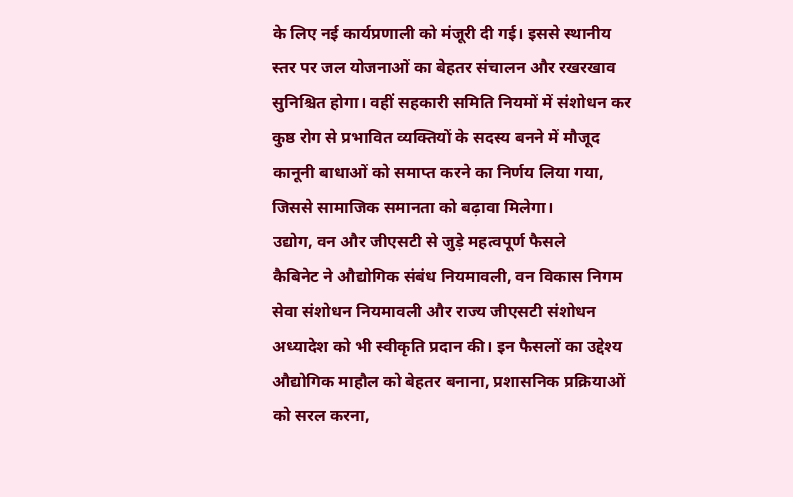के लिए नई कार्यप्रणाली को मंजूरी दी गई। इससे स्थानीय स्तर पर जल योजनाओं का बेहतर संचालन और रखरखाव सुनिश्चित होगा। वहीं सहकारी समिति नियमों में संशोधन कर कुष्ठ रोग से प्रभावित व्यक्तियों के सदस्य बनने में मौजूद कानूनी बाधाओं को समाप्त करने का निर्णय लिया गया, जिससे सामाजिक समानता को बढ़ावा मिलेगा।
उद्योग, वन और जीएसटी से जुड़े महत्वपूर्ण फैसले
कैबिनेट ने औद्योगिक संबंध नियमावली, वन विकास निगम सेवा संशोधन नियमावली और राज्य जीएसटी संशोधन अध्यादेश को भी स्वीकृति प्रदान की। इन फैसलों का उद्देश्य औद्योगिक माहौल को बेहतर बनाना, प्रशासनिक प्रक्रियाओं को सरल करना,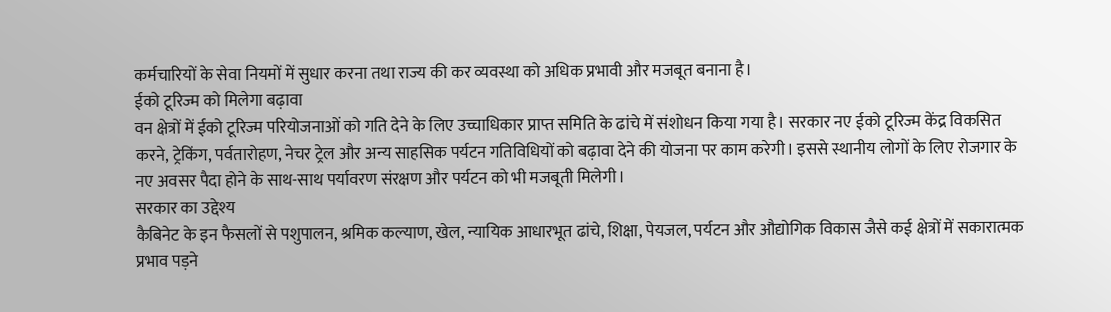कर्मचारियों के सेवा नियमों में सुधार करना तथा राज्य की कर व्यवस्था को अधिक प्रभावी और मजबूत बनाना है।
ईको टूरिज्म को मिलेगा बढ़ावा
वन क्षेत्रों में ईको टूरिज्म परियोजनाओं को गति देने के लिए उच्चाधिकार प्राप्त समिति के ढांचे में संशोधन किया गया है। सरकार नए ईको टूरिज्म केंद्र विकसित करने, ट्रेकिंग, पर्वतारोहण, नेचर ट्रेल और अन्य साहसिक पर्यटन गतिविधियों को बढ़ावा देने की योजना पर काम करेगी। इससे स्थानीय लोगों के लिए रोजगार के नए अवसर पैदा होने के साथ-साथ पर्यावरण संरक्षण और पर्यटन को भी मजबूती मिलेगी।
सरकार का उद्देश्य
कैबिनेट के इन फैसलों से पशुपालन, श्रमिक कल्याण, खेल, न्यायिक आधारभूत ढांचे, शिक्षा, पेयजल, पर्यटन और औद्योगिक विकास जैसे कई क्षेत्रों में सकारात्मक प्रभाव पड़ने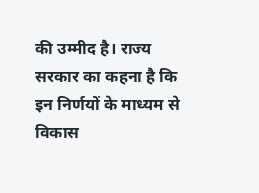की उम्मीद है। राज्य सरकार का कहना है कि इन निर्णयों के माध्यम से विकास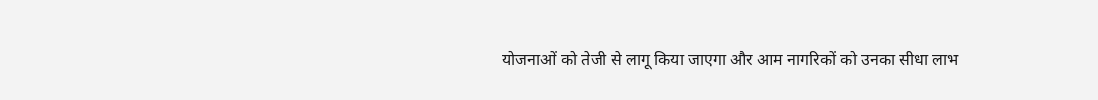योजनाओं को तेजी से लागू किया जाएगा और आम नागरिकों को उनका सीधा लाभ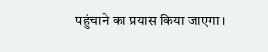पहुंचाने का प्रयास किया जाएगा।